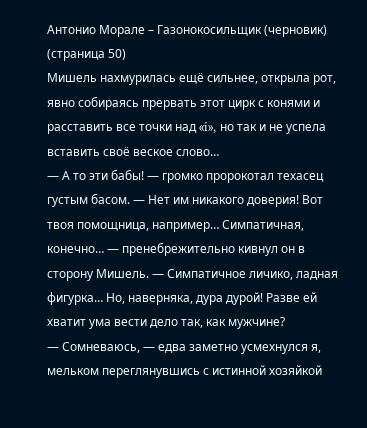Антонио Морале – Газонокосильщик (черновик) (страница 50)
Мишель нахмурилась ещё сильнее, открыла рот, явно собираясь прервать этот цирк с конями и расставить все точки над «i», но так и не успела вставить своё веское слово…
— А то эти бабы! — громко пророкотал техасец густым басом. — Нет им никакого доверия! Вот твоя помощница, например… Симпатичная, конечно… — пренебрежительно кивнул он в сторону Мишель. — Симпатичное личико, ладная фигурка… Но, наверняка, дура дурой! Разве ей хватит ума вести дело так, как мужчине?
— Сомневаюсь, — едва заметно усмехнулся я, мельком переглянувшись с истинной хозяйкой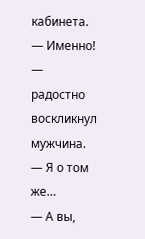кабинета.
— Именно! — радостно воскликнул мужчина. — Я о том же…
— А вы,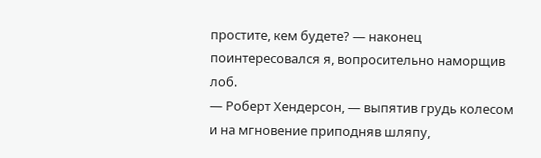простите, кем будете? — наконец поинтересовался я, вопросительно наморщив лоб.
— Роберт Хендерсон, — выпятив грудь колесом и на мгновение приподняв шляпу,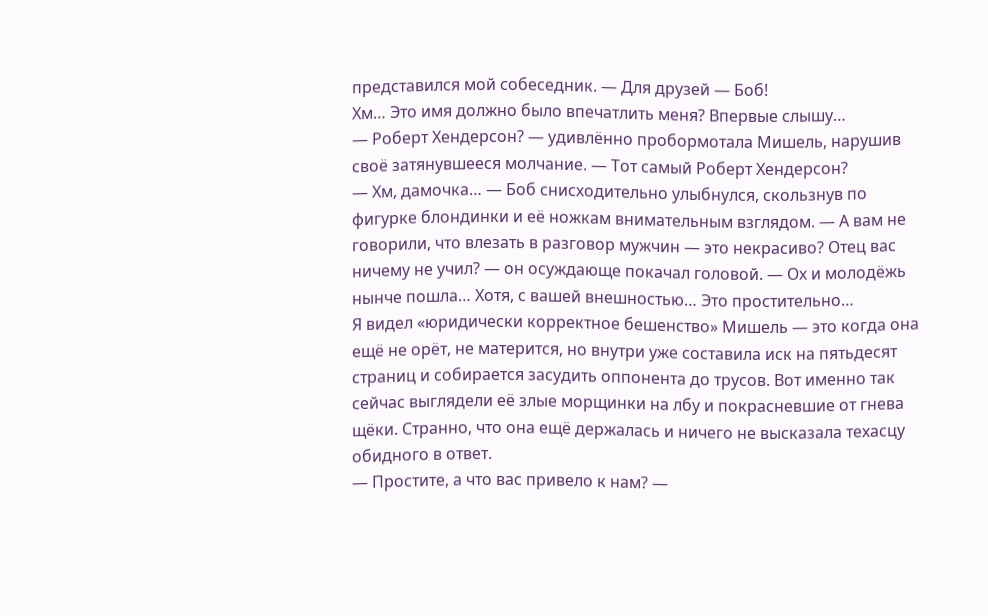представился мой собеседник. — Для друзей — Боб!
Хм… Это имя должно было впечатлить меня? Впервые слышу…
— Роберт Хендерсон? — удивлённо пробормотала Мишель, нарушив своё затянувшееся молчание. — Тот самый Роберт Хендерсон?
— Хм, дамочка… — Боб снисходительно улыбнулся, скользнув по фигурке блондинки и её ножкам внимательным взглядом. — А вам не говорили, что влезать в разговор мужчин — это некрасиво? Отец вас ничему не учил? — он осуждающе покачал головой. — Ох и молодёжь нынче пошла… Хотя, с вашей внешностью… Это простительно…
Я видел «юридически корректное бешенство» Мишель — это когда она ещё не орёт, не матерится, но внутри уже составила иск на пятьдесят страниц и собирается засудить оппонента до трусов. Вот именно так сейчас выглядели её злые морщинки на лбу и покрасневшие от гнева щёки. Странно, что она ещё держалась и ничего не высказала техасцу обидного в ответ.
— Простите, а что вас привело к нам? —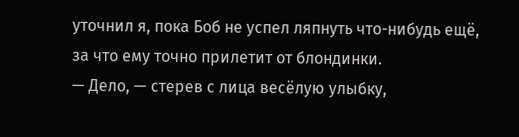уточнил я, пока Боб не успел ляпнуть что-нибудь ещё, за что ему точно прилетит от блондинки.
— Дело, — стерев с лица весёлую улыбку,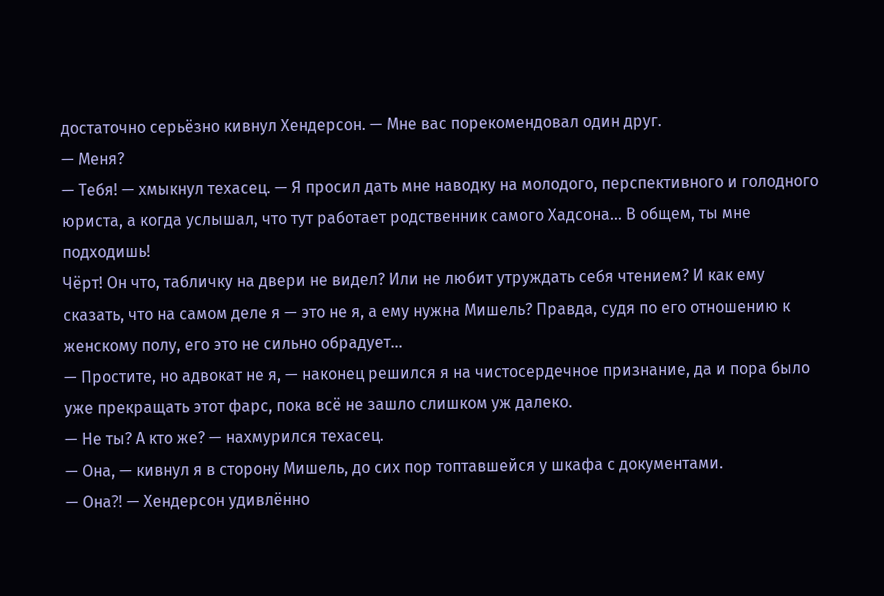достаточно серьёзно кивнул Хендерсон. — Мне вас порекомендовал один друг.
— Меня?
— Тебя! — хмыкнул техасец. — Я просил дать мне наводку на молодого, перспективного и голодного юриста, а когда услышал, что тут работает родственник самого Хадсона… В общем, ты мне подходишь!
Чёрт! Он что, табличку на двери не видел? Или не любит утруждать себя чтением? И как ему сказать, что на самом деле я — это не я, а ему нужна Мишель? Правда, судя по его отношению к женскому полу, его это не сильно обрадует…
— Простите, но адвокат не я, — наконец решился я на чистосердечное признание, да и пора было уже прекращать этот фарс, пока всё не зашло слишком уж далеко.
— Не ты? А кто же? — нахмурился техасец.
— Она, — кивнул я в сторону Мишель, до сих пор топтавшейся у шкафа с документами.
— Она⁈ — Хендерсон удивлённо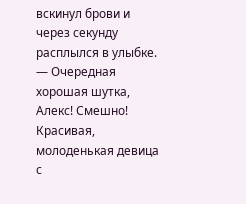вскинул брови и через секунду расплылся в улыбке. — Очередная хорошая шутка, Алекс! Смешно! Красивая, молоденькая девица с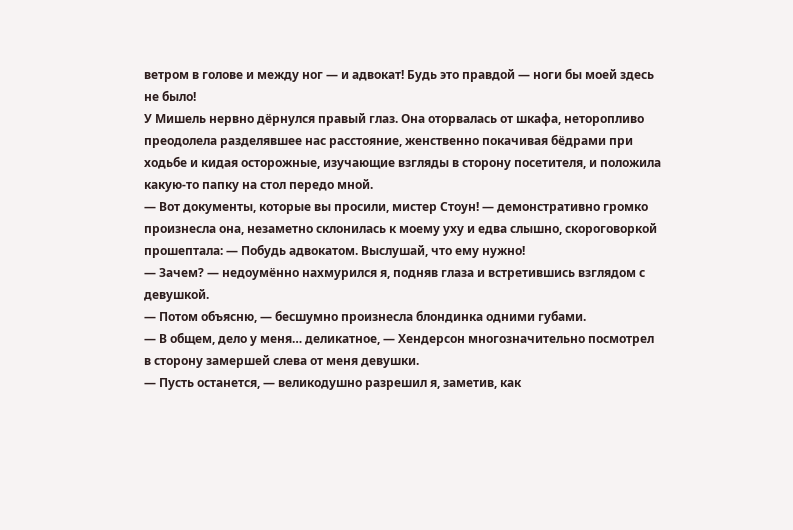ветром в голове и между ног — и адвокат! Будь это правдой — ноги бы моей здесь не было!
У Мишель нервно дёрнулся правый глаз. Она оторвалась от шкафа, неторопливо преодолела разделявшее нас расстояние, женственно покачивая бёдрами при ходьбе и кидая осторожные, изучающие взгляды в сторону посетителя, и положила какую-то папку на стол передо мной.
— Вот документы, которые вы просили, мистер Стоун! — демонстративно громко произнесла она, незаметно склонилась к моему уху и едва слышно, скороговоркой прошептала: — Побудь адвокатом. Выслушай, что ему нужно!
— Зачем? — недоумённо нахмурился я, подняв глаза и встретившись взглядом с девушкой.
— Потом объясню, — бесшумно произнесла блондинка одними губами.
— В общем, дело у меня… деликатное, — Хендерсон многозначительно посмотрел в сторону замершей слева от меня девушки.
— Пусть останется, — великодушно разрешил я, заметив, как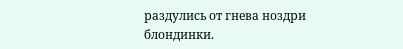раздулись от гнева ноздри блондинки.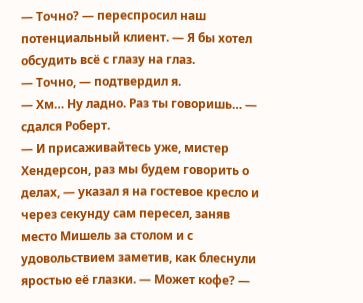— Точно? — переспросил наш потенциальный клиент. — Я бы хотел обсудить всё с глазу на глаз.
— Точно, — подтвердил я.
— Хм… Ну ладно. Раз ты говоришь… — сдался Роберт.
— И присаживайтесь уже, мистер Хендерсон, раз мы будем говорить о делах, — указал я на гостевое кресло и через секунду сам пересел, заняв место Мишель за столом и с удовольствием заметив, как блеснули яростью её глазки. — Может кофе? —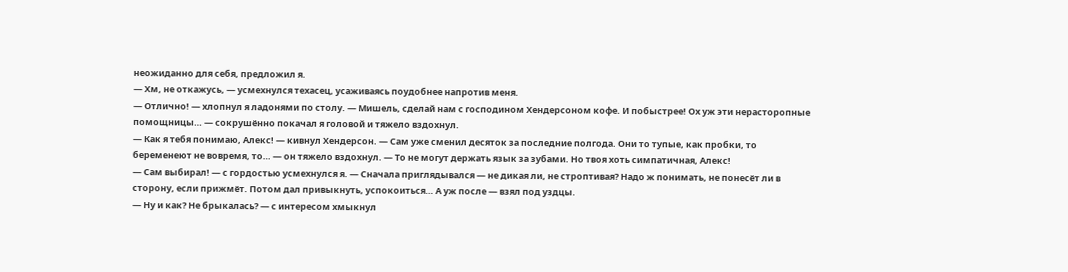неожиданно для себя, предложил я.
— Хм, не откажусь, — усмехнулся техасец, усаживаясь поудобнее напротив меня.
— Отлично! — хлопнул я ладонями по столу. — Мишель, сделай нам с господином Хендерсоном кофе. И побыстрее! Ох уж эти нерасторопные помощницы… — сокрушённо покачал я головой и тяжело вздохнул.
— Как я тебя понимаю, Алекс! — кивнул Хендерсон. — Сам уже сменил десяток за последние полгода. Они то тупые, как пробки, то беременеют не вовремя, то… — он тяжело вздохнул. — То не могут держать язык за зубами. Но твоя хоть симпатичная, Алекс!
— Сам выбирал! — с гордостью усмехнулся я. — Сначала приглядывался — не дикая ли, не строптивая? Надо ж понимать, не понесёт ли в сторону, если прижмёт. Потом дал привыкнуть, успокоиться… А уж после — взял под уздцы.
— Ну и как? Не брыкалась? — с интересом хмыкнул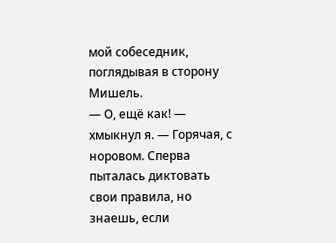мой собеседник, поглядывая в сторону Мишель.
— О, ещё как! — хмыкнул я. — Горячая, с норовом. Сперва пыталась диктовать свои правила, но знаешь, если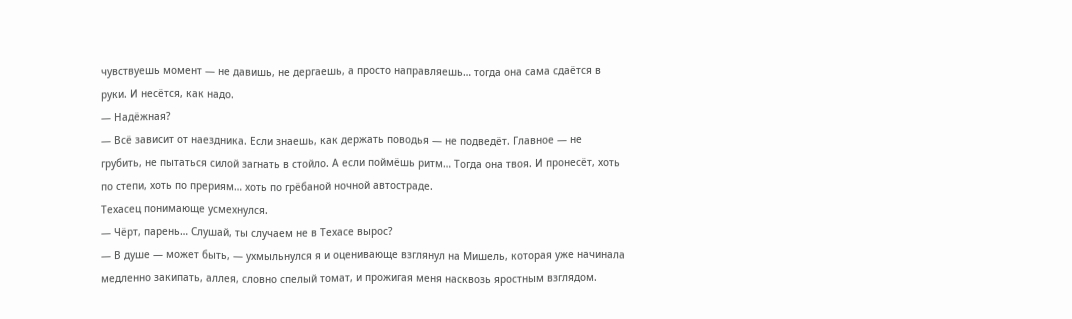чувствуешь момент — не давишь, не дергаешь, а просто направляешь… тогда она сама сдаётся в руки. И несётся, как надо.
— Надёжная?
— Всё зависит от наездника. Если знаешь, как держать поводья — не подведёт. Главное — не грубить, не пытаться силой загнать в стойло. А если поймёшь ритм… Тогда она твоя. И пронесёт, хоть по степи, хоть по прериям… хоть по грёбаной ночной автостраде.
Техасец понимающе усмехнулся.
— Чёрт, парень… Слушай, ты случаем не в Техасе вырос?
— В душе — может быть, — ухмыльнулся я и оценивающе взглянул на Мишель, которая уже начинала медленно закипать, аллея, словно спелый томат, и прожигая меня насквозь яростным взглядом.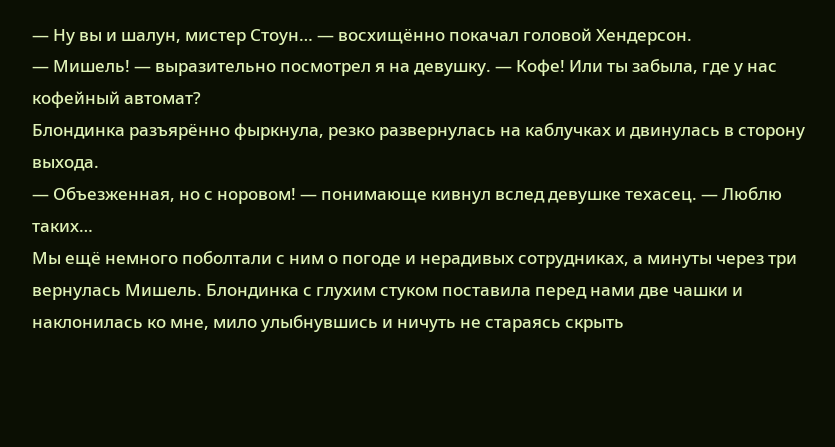— Ну вы и шалун, мистер Стоун… — восхищённо покачал головой Хендерсон.
— Мишель! — выразительно посмотрел я на девушку. — Кофе! Или ты забыла, где у нас кофейный автомат?
Блондинка разъярённо фыркнула, резко развернулась на каблучках и двинулась в сторону выхода.
— Объезженная, но с норовом! — понимающе кивнул вслед девушке техасец. — Люблю таких…
Мы ещё немного поболтали с ним о погоде и нерадивых сотрудниках, а минуты через три вернулась Мишель. Блондинка с глухим стуком поставила перед нами две чашки и наклонилась ко мне, мило улыбнувшись и ничуть не стараясь скрыть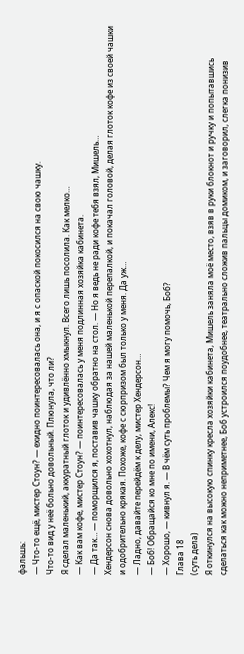фальшь:
— Что-то ещё, мистер Стоун? — ехидно поинтересовалась она, и я с опаской покосился на свою чашку.
Что-то вид у неё больно довольный. Плюнула, что ли?
Я сделал маленький, аккуратный глоток и удивлённо хмыкнул. Всего лишь посолила. Как мелко…
— Как вам кофе, мистер Стоун? — поинтересовалась у меня подлинная хозяйка кабинета.
— Да так… — поморщился я, поставив чашку обратно на стол. — Но я ведь не ради кофе тебя взял, Мишель…
Хендерсон снова довольно хохотнул, наблюдая за нашей маленькой перепалкой, и покачал головой, делая глоток кофе из своей чашки и одобрительно крякая. Похоже, кофе с сюрпризом был только у меня. Да уж…
— Ладно, давайте перейдём к делу, мистер Хендерсон…
— Боб! Обращайся ко мне по имени, Алекс!
— Хорошо, — кивнул я. — В чём суть проблемы? Чем я могу помочь, Боб?
Глава 18
(суть дела)
Я откинулся на высокую спинку кресла хозяйки кабинета, Мишель заняла моё место, взяв в руки блокнот и ручку и попытавшись сделаться как можно неприметнее, Боб устроился поудобнее, театрально сложив пальцы домиком, и заговорил, слегка понизив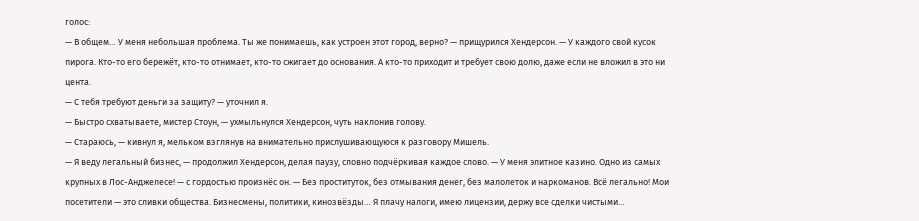голос:
— В общем… У меня небольшая проблема. Ты же понимаешь, как устроен этот город, верно? — прищурился Хендерсон. — У каждого свой кусок пирога. Кто-то его бережёт, кто-то отнимает, кто-то сжигает до основания. А кто-то приходит и требует свою долю, даже если не вложил в это ни цента.
— С тебя требуют деньги за защиту? — уточнил я.
— Быстро схватываете, мистер Стоун, — ухмыльнулся Хендерсон, чуть наклонив голову.
— Стараюсь, — кивнул я, мельком взглянув на внимательно прислушивающуюся к разговору Мишель.
— Я веду легальный бизнес, — продолжил Хендерсон, делая паузу, словно подчёркивая каждое слово. — У меня элитное казино. Одно из самых крупных в Лос-Анджелесе! — с гордостью произнёс он. — Без проституток, без отмывания денег, без малолеток и наркоманов. Всё легально! Мои посетители — это сливки общества. Бизнесмены, политики, кинозвёзды… Я плачу налоги, имею лицензии, держу все сделки чистыми…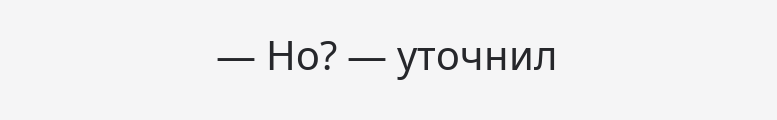— Но? — уточнил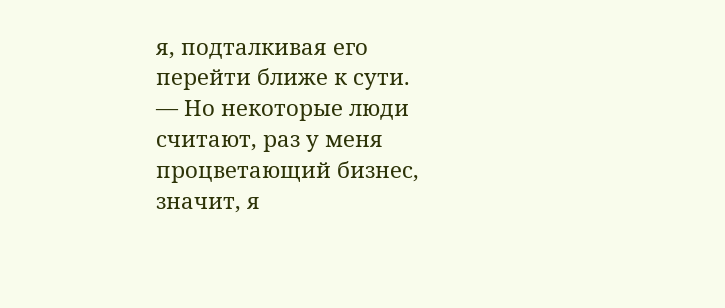я, подталкивая его перейти ближе к сути.
— Но некоторые люди считают, раз у меня процветающий бизнес, значит, я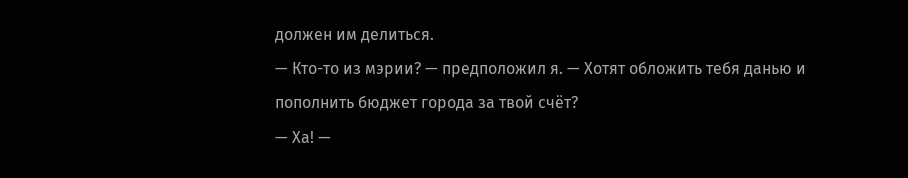должен им делиться.
— Кто-то из мэрии? — предположил я. — Хотят обложить тебя данью и пополнить бюджет города за твой счёт?
— Ха! —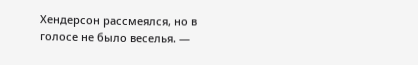Хендерсон рассмеялся, но в голосе не было веселья. —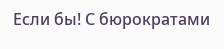Если бы! С бюрократами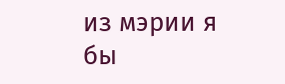из мэрии я бы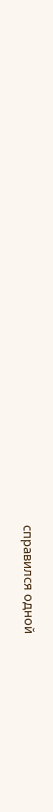справился одной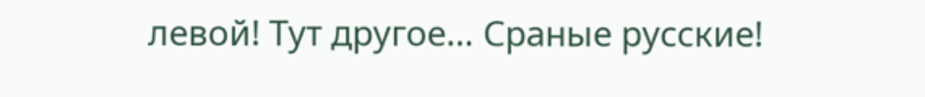левой! Тут другое… Сраные русские!